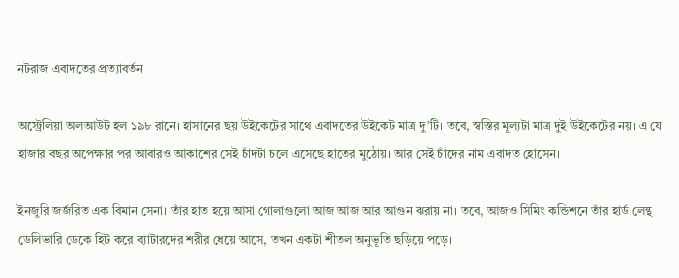নটরাজ এবাদতের প্রত্যাবর্তন

অস্ট্রেলিয়া অলআউট হল ১৯৮ রানে। হাসানের ছয় উইকেটের সাথে এবাদতের উইকেট মাত্র দু’টি। তবে, স্বস্তির মূল্যটা মাত্র দুই উইকেটের নয়। এ যে হাজার বছর অপেক্ষার পর আবারও আকাশের সেই চাঁদটা চলে এসেছে হাতের মুঠোয়। আর সেই চাঁদের নাম এবাদত হোসেন।

ইনজুরি জর্জরিত এক বিমান সেনা। তাঁর হাত হয়ে আসা গোলাগুলো আজ আজ আর আগুন ঝরায় না। তবে, আজও সিমিং কন্ডিশনে তাঁর হার্ড লেন্থ ডেলিভারি ডেকে হিট করে ব্যাটারদের শরীর ধেয়ে আসে, তখন একটা শীতল অনুভূতি ছড়িয়ে পড়ে।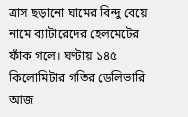ত্রাস ছড়ানো ঘামের বিন্দু বেয়ে নামে ব্যাটারেদের হেলমেটের ফাঁক গলে। ঘণ্টায় ১৪৫ কিলোমিটার গতির ডেলিভারি আজ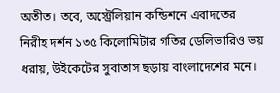অতীত। তবে, অস্ট্রেলিয়ান কন্ডিশনে এবাদতের নিরীহ দর্শন ১৩৫ কিলোমিটার গতির ডেলিভারিও ভয় ধরায়, উইকেটের সুবাতাস ছড়ায় বাংলাদেশের মনে।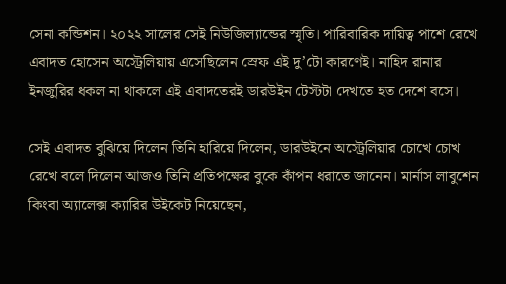সেনা কন্ডিশন। ২০২২ সালের সেই নিউজিল্যান্ডের স্মৃতি। পারিবারিক দায়িত্ব পাশে রেখে এবাদত হোসেন অস্ট্রেলিয়ায় এসেছিলেন স্রেফ এই দু’টো কারণেই। নাহিদ রানার ইনজুরির ধকল না থাকলে এই এবাদতেরই ডারউইন টেস্টটা দেখতে হত দেশে বসে।

সেই এবাদত বুঝিয়ে দিলেন তিনি হারিয়ে দিলেন, ডারউইনে অস্ট্রেলিয়ার চোখে চোখ রেখে বলে দিলেন আজও তিনি প্রতিপক্ষের বুকে কাঁপন ধরাতে জানেন। মার্নাস লাবুশেন কিংবা অ্যালেক্স ক্যারির উইকেট নিয়েছেন,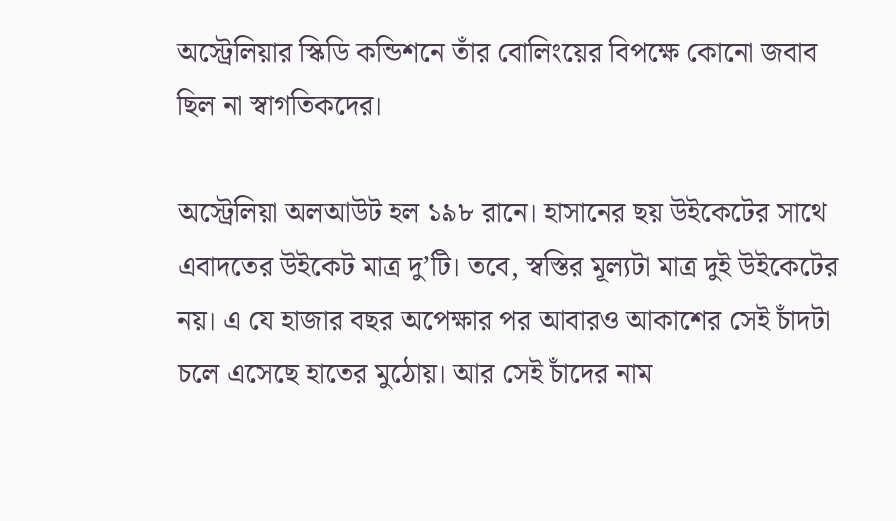অস্ট্রেলিয়ার স্কিডি কন্ডিশনে তাঁর বোলিংয়ের বিপক্ষে কোনো জবাব ছিল না স্বাগতিকদের।

অস্ট্রেলিয়া অলআউট হল ১৯৮ রানে। হাসানের ছয় উইকেটের সাথে এবাদতের উইকেট মাত্র দু’টি। তবে, স্বস্তির মূল্যটা মাত্র দুই উইকেটের নয়। এ যে হাজার বছর অপেক্ষার পর আবারও আকাশের সেই চাঁদটা চলে এসেছে হাতের মুঠোয়। আর সেই চাঁদের নাম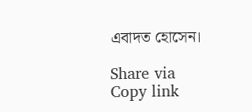এবাদত হোসেন।

Share via
Copy link